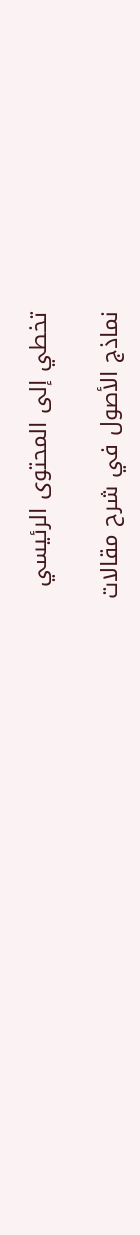تخطي إلى المحتوى الرئيسي

نماذج الأصول في شرح مقالات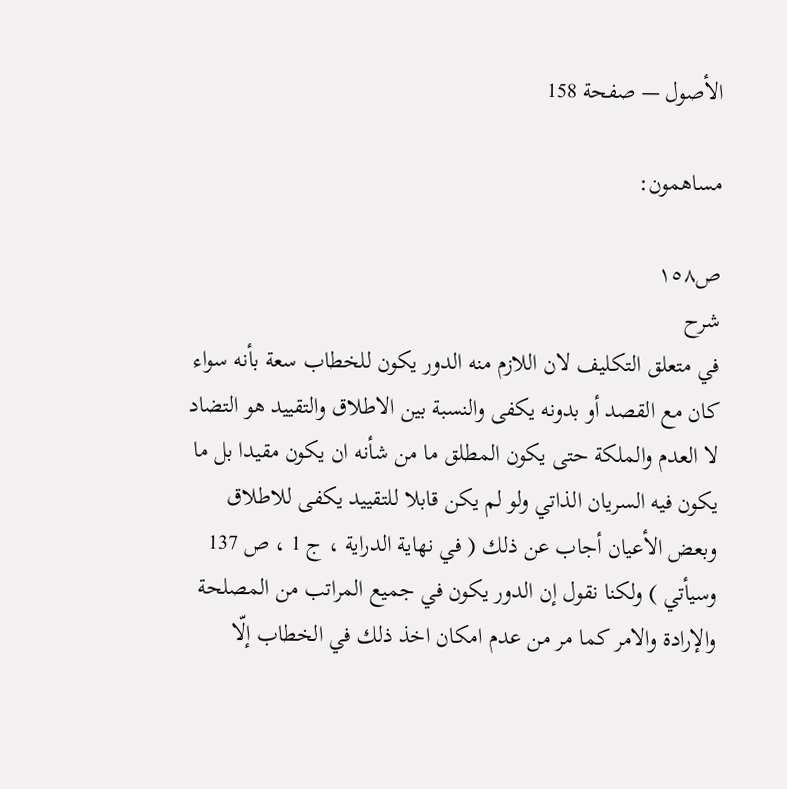الأصول — صفحة 158

مساهمون:

ص١٥٨
شرح
في متعلق التكليف لان اللازم منه الدور يكون للخطاب سعة بأنه سواء كان مع القصد أو بدونه يكفى والنسبة بين الاطلاق والتقييد هو التضاد لا العدم والملكة حتى يكون المطلق ما من شأنه ان يكون مقيدا بل ما يكون فيه السريان الذاتي ولو لم يكن قابلا للتقييد يكفى للاطلاق وبعض الأعيان أجاب عن ذلك ( في نهاية الدراية ، ج 1 ، ص 137 وسيأتي ) ولكنا نقول إن الدور يكون في جميع المراتب من المصلحة والإرادة والامر كما مر من عدم امكان اخذ ذلك في الخطاب إلّا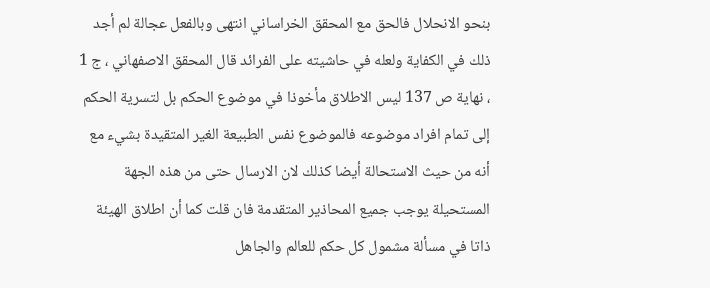بنحو الانحلال فالحق مع المحقق الخراساني انتهى وبالفعل عجالة لم أجد ذلك في الكفاية ولعله في حاشيته على الفرائد قال المحقق الاصفهاني ، ج 1 ، نهاية ص 137 ليس الاطلاق مأخوذا في موضوع الحكم بل لتسرية الحكم إلى تمام افراد موضوعه فالموضوع نفس الطبيعة الغير المتقيدة بشيء مع أنه من حيث الاستحالة أيضا كذلك لان الارسال حتى من هذه الجهة المستحيلة يوجب جميع المحاذير المتقدمة فان قلت كما أن اطلاق الهيئة ذاتا في مسألة مشمول كل حكم للعالم والجاهل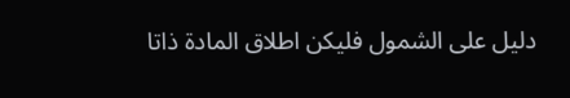دليل على الشمول فليكن اطلاق المادة ذاتا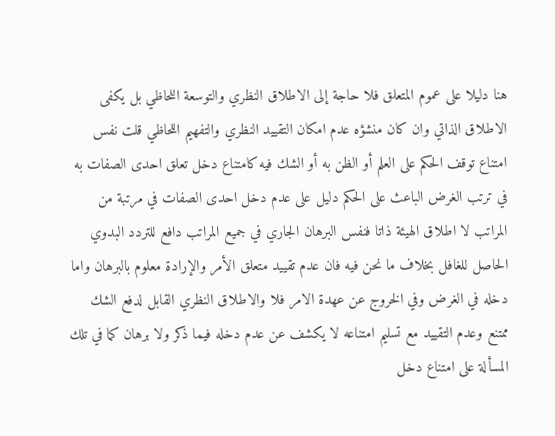هنا دليلا على عموم المتعلق فلا حاجة إلى الاطلاق النظري والتوسعة اللحاظي بل يكفى الاطلاق الذاتي وان كان منشؤه عدم امكان التقييد النظري والتفهيم اللحاظي قلت نفس امتناع توقف الحكم على العلم أو الظن به أو الشك فيه كامتناع دخل تعلق احدى الصفات به في ترتب الغرض الباعث على الحكم دليل على عدم دخل احدى الصفات في مرتبة من المراتب لا اطلاق الهيئة ذاتا فنفس البرهان الجاري في جميع المراتب دافع للتردد البدوي الحاصل للغافل بخلاف ما نحن فيه فان عدم تقييد متعلق الأمر والإرادة معلوم بالبرهان واما دخله في الغرض وفي الخروج عن عهدة الامر فلا والاطلاق النظري القابل لدفع الشك ممتنع وعدم التقييد مع تسليم امتناعه لا يكشف عن عدم دخله فيما ذكر ولا برهان كما في تلك المسألة على امتناع دخل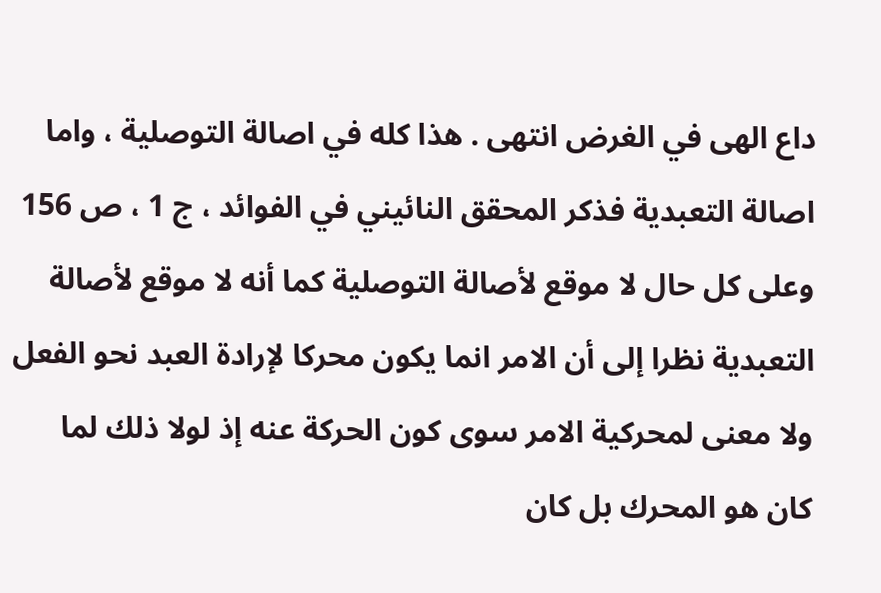داع الهى في الغرض انتهى . هذا كله في اصالة التوصلية ، واما اصالة التعبدية فذكر المحقق النائيني في الفوائد ، ج 1 ، ص 156 وعلى كل حال لا موقع لأصالة التوصلية كما أنه لا موقع لأصالة التعبدية نظرا إلى أن الامر انما يكون محركا لإرادة العبد نحو الفعل ولا معنى لمحركية الامر سوى كون الحركة عنه إذ لولا ذلك لما كان هو المحرك بل كان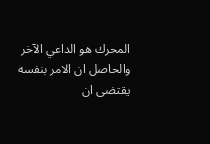المحرك هو الداعي الآخر والحاصل ان الامر بنفسه يقتضى ان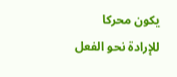يكون محركا للإرادة نحو الفعل